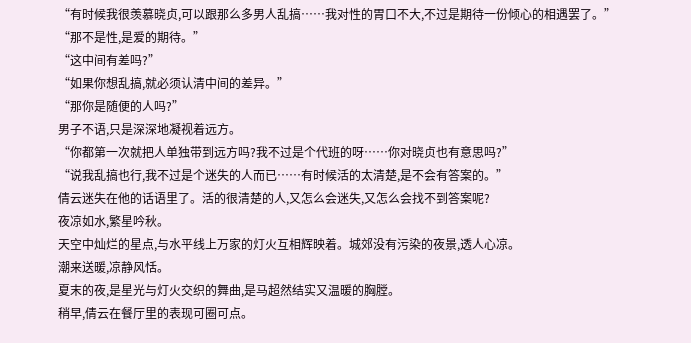“有时候我很羡慕晓贞,可以跟那么多男人乱搞……我对性的胃口不大,不过是期待一份倾心的相遇罢了。”
“那不是性,是爱的期待。”
“这中间有差吗?”
“如果你想乱搞,就必须认清中间的差异。”
“那你是随便的人吗?”
男子不语,只是深深地凝视着远方。
“你都第一次就把人单独带到远方吗?我不过是个代班的呀……你对晓贞也有意思吗?”
“说我乱搞也行,我不过是个迷失的人而已……有时候活的太清楚,是不会有答案的。”
倩云迷失在他的话语里了。活的很清楚的人,又怎么会迷失,又怎么会找不到答案呢?
夜凉如水,繁星吟秋。
天空中灿烂的星点,与水平线上万家的灯火互相辉映着。城郊没有污染的夜景,透人心凉。
潮来送暖,凉静风恬。
夏末的夜,是星光与灯火交织的舞曲,是马超然结实又温暖的胸膛。
稍早,倩云在餐厅里的表现可圈可点。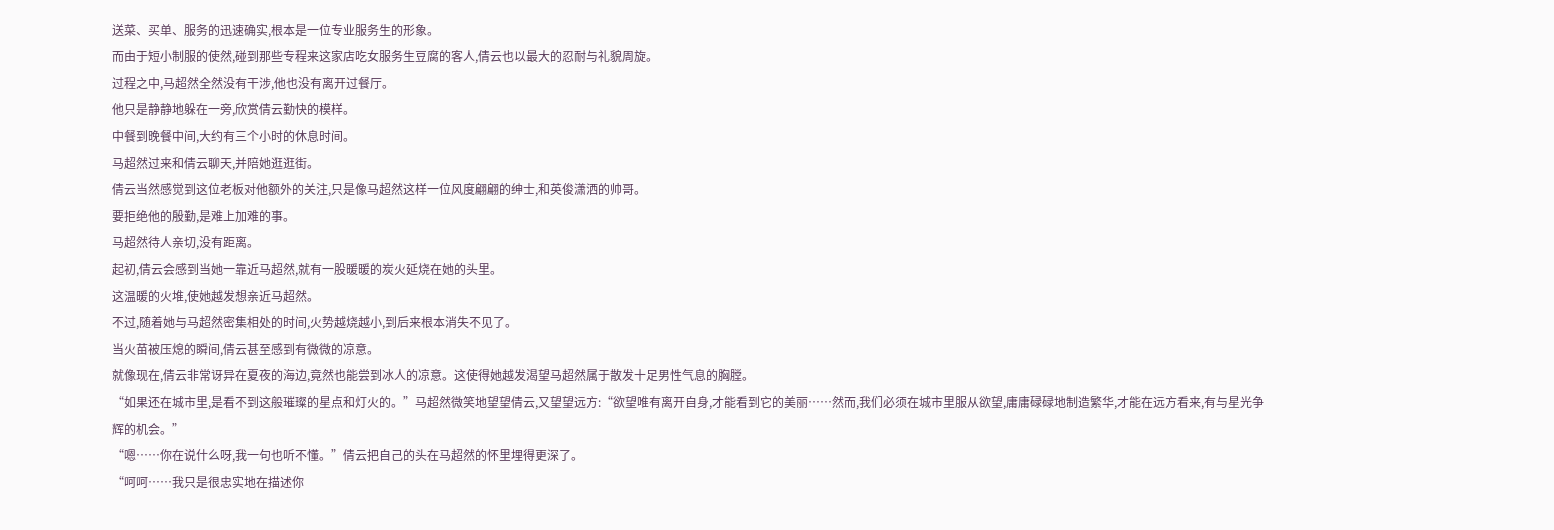送菜、买单、服务的迅速确实,根本是一位专业服务生的形象。
而由于短小制服的使然,碰到那些专程来这家店吃女服务生豆腐的客人,倩云也以最大的忍耐与礼貌周旋。
过程之中,马超然全然没有干涉,他也没有离开过餐厅。
他只是静静地躲在一旁,欣赏倩云勤快的模样。
中餐到晚餐中间,大约有三个小时的休息时间。
马超然过来和倩云聊天,并陪她逛逛街。
倩云当然感觉到这位老板对他额外的关注,只是像马超然这样一位风度翩翩的绅士,和英俊潇洒的帅哥。
要拒绝他的殷勤,是难上加难的事。
马超然待人亲切,没有距离。
起初,倩云会感到当她一靠近马超然,就有一股暖暖的炭火延烧在她的头里。
这温暖的火堆,使她越发想亲近马超然。
不过,随着她与马超然密集相处的时间,火势越烧越小,到后来根本消失不见了。
当火苗被压熄的瞬间,倩云甚至感到有微微的凉意。
就像现在,倩云非常讶异在夏夜的海边,竟然也能尝到冰人的凉意。这使得她越发渴望马超然属于散发十足男性气息的胸膛。
“如果还在城市里,是看不到这般璀璨的星点和灯火的。”马超然微笑地望望倩云,又望望远方:“欲望唯有离开自身,才能看到它的美丽……然而,我们必须在城市里服从欲望,庸庸碌碌地制造繁华,才能在远方看来,有与星光争辉的机会。”
“嗯……你在说什么呀,我一句也听不懂。”倩云把自己的头在马超然的怀里埋得更深了。
“呵呵……我只是很忠实地在描述你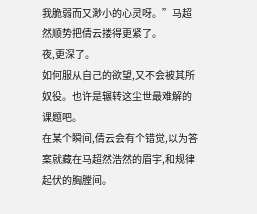我脆弱而又渺小的心灵呀。”马超然顺势把倩云搂得更紧了。
夜,更深了。
如何服从自己的欲望,又不会被其所奴役。也许是辗转这尘世最难解的课题吧。
在某个瞬间,倩云会有个错觉,以为答案就藏在马超然浩然的眉宇,和规律起伏的胸膛间。